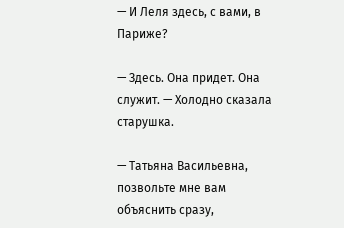— И Леля здесь, с вами, в Париже?

— Здесь. Она придет. Она служит. — Холодно сказала старушка.

— Татьяна Васильевна, позвольте мне вам объяснить сразу,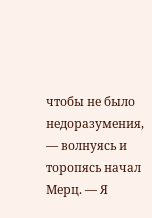чтобы не было недоразумения, — волнуясь и торопясь начал Мерц. — Я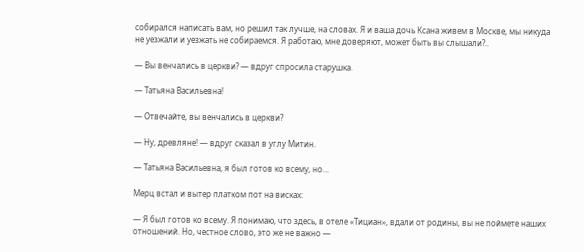собирался написать вам, но решил так лучше, на словах. Я и ваша дочь Ксана живем в Москве, мы никуда не уезжали и уезжать не собираемся. Я работаю, мне доверяют, может быть вы слышали?..

— Вы венчались в церкви? — вдруг спросила старушка.

— Татьяна Васильевна!

— Отвечайте, вы венчались в церкви?

— Ну, древляне! — вдруг сказал в углу Митин.

— Татьяна Васильевна, я был готов ко всему, но…

Мерц встал и вытер платком пот на висках:

— Я был готов ко всему. Я понимаю, что здесь, в отеле «Тициан», вдали от родины, вы не поймете наших отношений. Но, честное слово, это же не важно —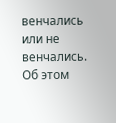венчались или не венчались. Об этом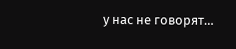у нас не говорят…